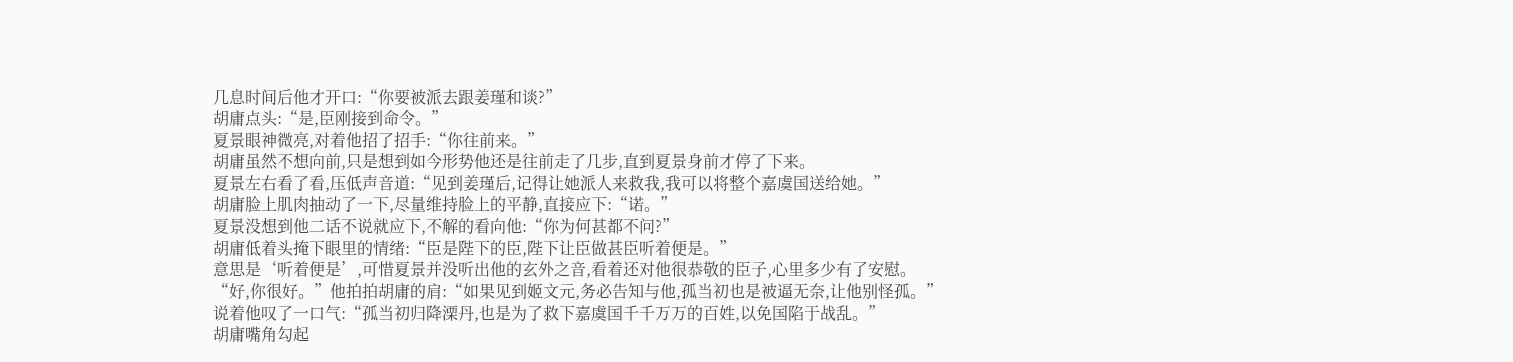几息时间后他才开口:“你要被派去跟姜瑾和谈?”
胡庸点头:“是,臣刚接到命令。”
夏景眼神微亮,对着他招了招手:“你往前来。”
胡庸虽然不想向前,只是想到如今形势他还是往前走了几步,直到夏景身前才停了下来。
夏景左右看了看,压低声音道:“见到姜瑾后,记得让她派人来救我,我可以将整个嘉虞国送给她。”
胡庸脸上肌肉抽动了一下,尽量维持脸上的平静,直接应下:“诺。”
夏景没想到他二话不说就应下,不解的看向他:“你为何甚都不问?”
胡庸低着头掩下眼里的情绪:“臣是陛下的臣,陛下让臣做甚臣听着便是。”
意思是‘听着便是’,可惜夏景并没听出他的玄外之音,看着还对他很恭敬的臣子,心里多少有了安慰。
“好,你很好。”他拍拍胡庸的肩:“如果见到姬文元,务必告知与他,孤当初也是被逼无奈,让他别怪孤。”
说着他叹了一口气:“孤当初归降溧丹,也是为了救下嘉虞国千千万万的百姓,以免国陷于战乱。”
胡庸嘴角勾起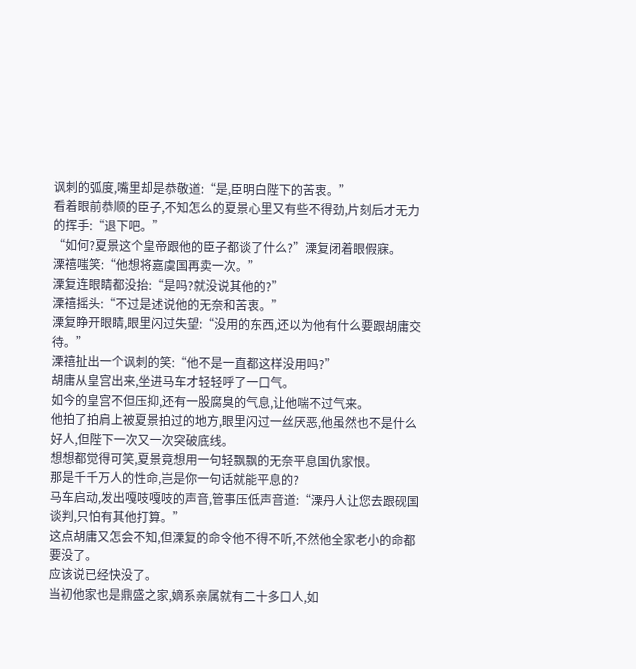讽刺的弧度,嘴里却是恭敬道:“是,臣明白陛下的苦衷。”
看着眼前恭顺的臣子,不知怎么的夏景心里又有些不得劲,片刻后才无力的挥手:“退下吧。”
“如何?夏景这个皇帝跟他的臣子都谈了什么?”溧复闭着眼假寐。
溧禧嗤笑:“他想将嘉虞国再卖一次。”
溧复连眼睛都没抬:“是吗?就没说其他的?”
溧禧摇头:“不过是述说他的无奈和苦衷。”
溧复睁开眼睛,眼里闪过失望:“没用的东西,还以为他有什么要跟胡庸交待。”
溧禧扯出一个讽刺的笑:“他不是一直都这样没用吗?”
胡庸从皇宫出来,坐进马车才轻轻呼了一口气。
如今的皇宫不但压抑,还有一股腐臭的气息,让他喘不过气来。
他拍了拍肩上被夏景拍过的地方,眼里闪过一丝厌恶,他虽然也不是什么好人,但陛下一次又一次突破底线。
想想都觉得可笑,夏景竟想用一句轻飘飘的无奈平息国仇家恨。
那是千千万人的性命,岂是你一句话就能平息的?
马车启动,发出嘎吱嘎吱的声音,管事压低声音道:“溧丹人让您去跟砚国谈判,只怕有其他打算。”
这点胡庸又怎会不知,但溧复的命令他不得不听,不然他全家老小的命都要没了。
应该说已经快没了。
当初他家也是鼎盛之家,嫡系亲属就有二十多口人,如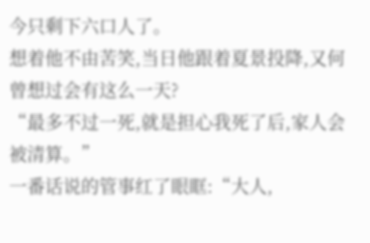今只剩下六口人了。
想着他不由苦笑,当日他跟着夏景投降,又何曾想过会有这么一天?
“最多不过一死,就是担心我死了后,家人会被清算。”
一番话说的管事红了眼眶:“大人,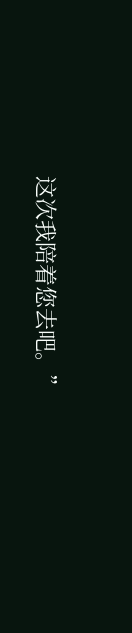这次我陪着您去吧。”